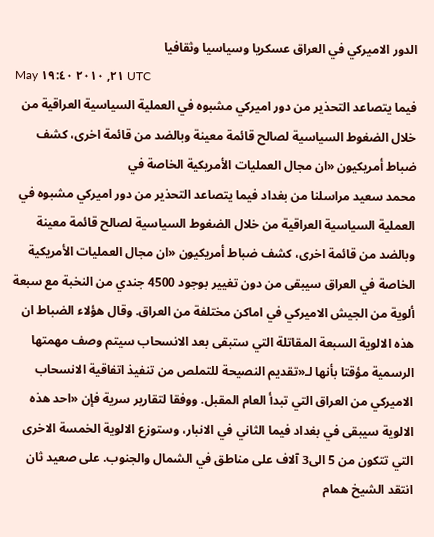الدور الاميركي في العراق عسكريا وسياسيا وثقافيا
May ٢١, ٢٠١٠ ١٩:٤٠ UTC
فيما يتصاعد التحذير من دور اميركي مشبوه في العملية السياسية العراقية من خلال الضغوط السياسية لصالح قائمة معينة وبالضد من قائمة اخرى، كشف ضباط أمريكيون «ان مجال العمليات الأمريكية الخاصة في
محمد سعيد مراسلنا من بغداد فيما يتصاعد التحذير من دور اميركي مشبوه في العملية السياسية العراقية من خلال الضغوط السياسية لصالح قائمة معينة وبالضد من قائمة اخرى، كشف ضباط أمريكيون «ان مجال العمليات الأمريكية الخاصة في العراق سيبقى من دون تغيير بوجود 4500 جندي من النخبة مع سبعة ألوية من الجيش الاميركي في اماكن مختلفة من العراق. وقال هؤلاء الضباط ان هذه الالوية السبعة المقاتلة التي ستبقى بعد الانسحاب سيتم وصف مهمتها الرسمية مؤقتا بأنها لـ«تقديم النصيحة للتملص من تنفيذ اتفاقية الانسحاب الاميركي من العراق التي تبدأ العام المقبل. ووفقا لتقارير سرية فإن «احد هذه الالوية سيبقى في بغداد فيما الثاني في الانبار، وستوزع الالوية الخمسة الاخرى التي تتكون من 5 الى3 آلاف على مناطق في الشمال والجنوب. على صعيد ثان انتقد الشيخ همام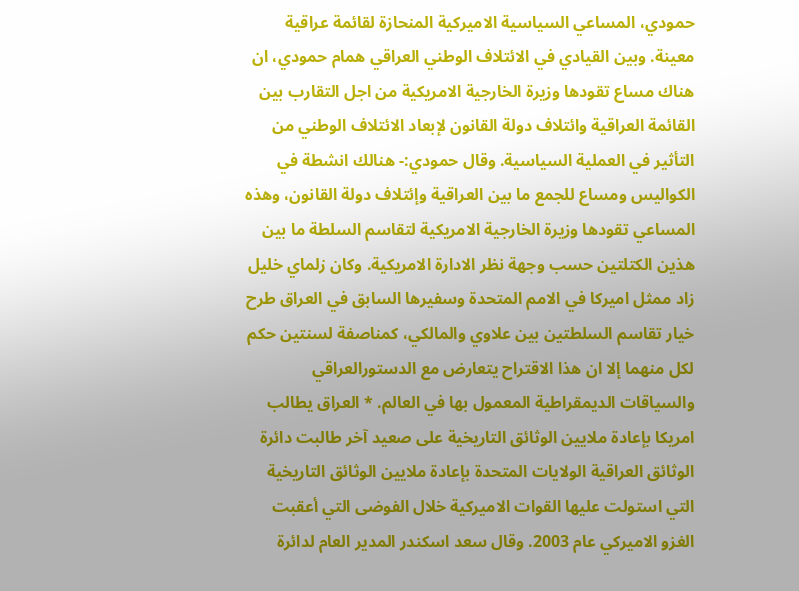حمودي، المساعي السياسية الاميركية المنحازة لقائمة عراقية معينة. وبين القيادي في الائتلاف الوطني العراقي همام حمودي، ان هناك مساع تقودها وزيرة الخارجية الامريكية من اجل التقارب بين القائمة العراقية وائتلاف دولة القانون لإبعاد الائتلاف الوطني من التأثير في العملية السياسية. وقال حمودي:- هنالك انشطة في الكواليس ومساع للجمع ما بين العراقية وإئتلاف دولة القانون، وهذه المساعي تقودها وزيرة الخارجية الامريكية لتقاسم السلطة ما بين هذين الكتلتين حسب وجهة نظر الادارة الامريكية. وكان زلماي خليل زاد ممثل اميركا في الامم المتحدة وسفيرها السابق في العراق طرح خيار تقاسم السلطتين بين علاوي والمالكي، كمناصفة لسنتين حكم لكل منهما إلا ان هذا الاقتراح يتعارض مع الدستورالعراقي والسياقات الديمقراطية المعمول بها في العالم. * العراق يطالب امريكا بإعادة ملايين الوثائق التاريخية على صعيد آخر طالبت دائرة الوثائق العراقية الولايات المتحدة بإعادة ملايين الوثائق التاريخية التي استولت عليها القوات الاميركية خلال الفوضى التي أعقبت الغزو الاميركي عام 2003. وقال سعد اسكندر المدير العام لدائرة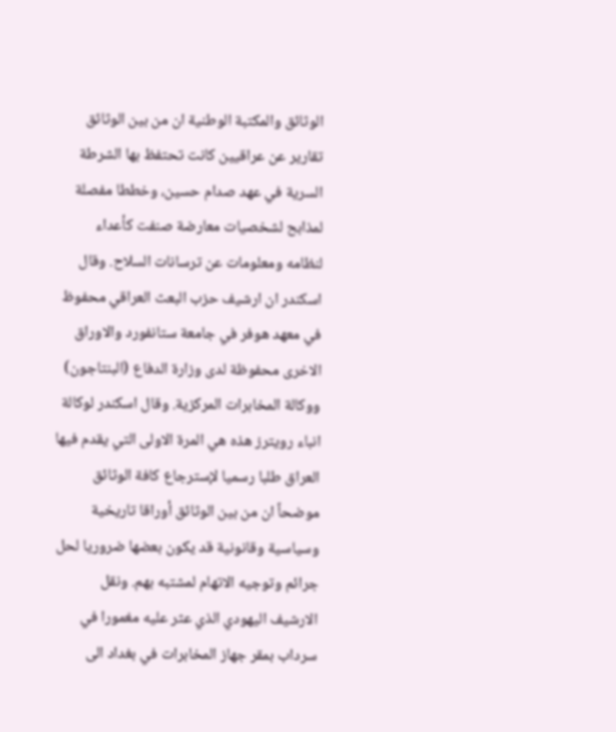الوثائق والمكتبة الوطنية ان من بين الوثائق تقارير عن عراقيين كانت تحتفظ بها الشرطة السرية في عهد صدام حسين، وخططا مفصلة لمذابح لشخصيات معارضة صنفت كأعداء لنظامه ومعلومات عن ترسانات السلاح. وقال اسكندر ان ارشيف حزب البعث العراقي محفوظ في معهد هوفر في جامعة ستانفورد والاوراق الاخرى محفوظة لدى وزارة الدفاع (البنتاجون) ووكالة المخابرات المركزية. وقال اسكندر لوكالة انباء رويترز هذه هي المرة الاولى التي يقدم فيها العراق طلبا رسميا لإسترجاع كافة الوثائق موضحاً ان من بين الوثائق أوراقا تاريخية وسياسية وقانونية قد يكون بعضها ضروريا لحل جرائم وتوجيه الاتهام لمشتبه بهم. ونقل الارشيف اليهودي الذي عثر عليه مغمورا في سرداب بمقر جهاز المخابرات في بغداد الى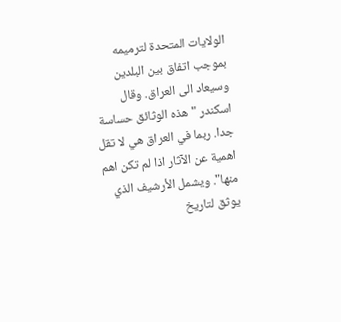الولايات المتحدة لترميمه بموجب اتفاق بين البلدين وسيعاد الى العراق. وقال اسكندر "هذه الوثائق حساسة جدا. ربما في العراق هي لا تقل اهمية عن الآثار اذا لم تكن اهم منها". ويشمل الأرشيف الذي يوثق لتاريخ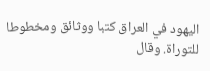اليهود في العراق كتبا ووثائق ومخطوطا للتوراة. وقال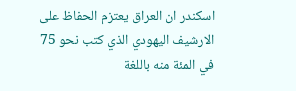اسكندر ان العراق يعتزم الحفاظ على الارشيف اليهودي الذي كتب نحو 75 في المئة منه باللغة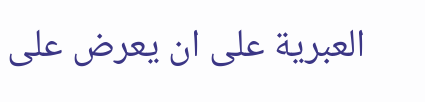العبرية على ان يعرض على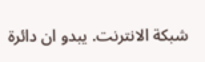شبكة الانترنت. يبدو ان دائرة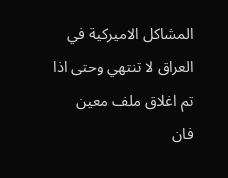المشاكل الاميركية في العراق لا تنتهي وحتى اذا تم اغلاق ملف معين فان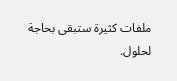ملفات كثيرة ستبقى بحاجة لحلول.